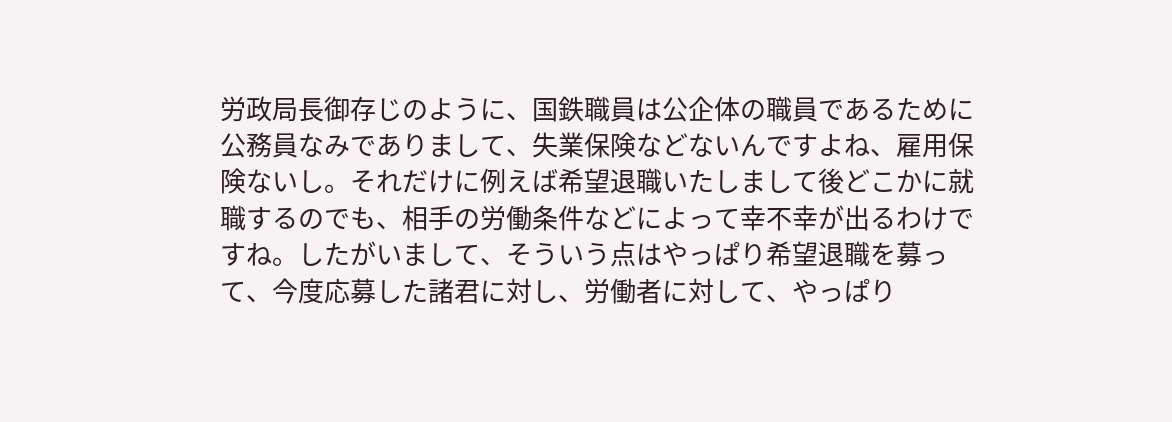労政局長御存じのように、国鉄職員は公企体の職員であるために公務員なみでありまして、失業保険などないんですよね、雇用保険ないし。それだけに例えば希望退職いたしまして後どこかに就職するのでも、相手の労働条件などによって幸不幸が出るわけですね。したがいまして、そういう点はやっぱり希望退職を募って、今度応募した諸君に対し、労働者に対して、やっぱり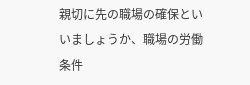親切に先の職場の確保といいましょうか、職場の労働条件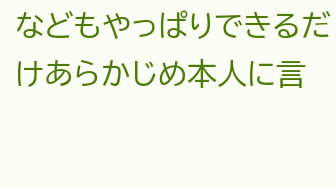などもやっぱりできるだけあらかじめ本人に言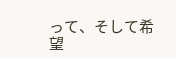って、そして希望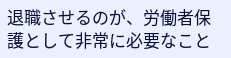退職させるのが、労働者保護として非常に必要なこと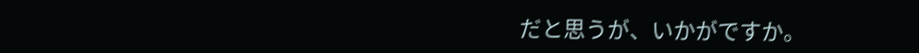だと思うが、いかがですか。